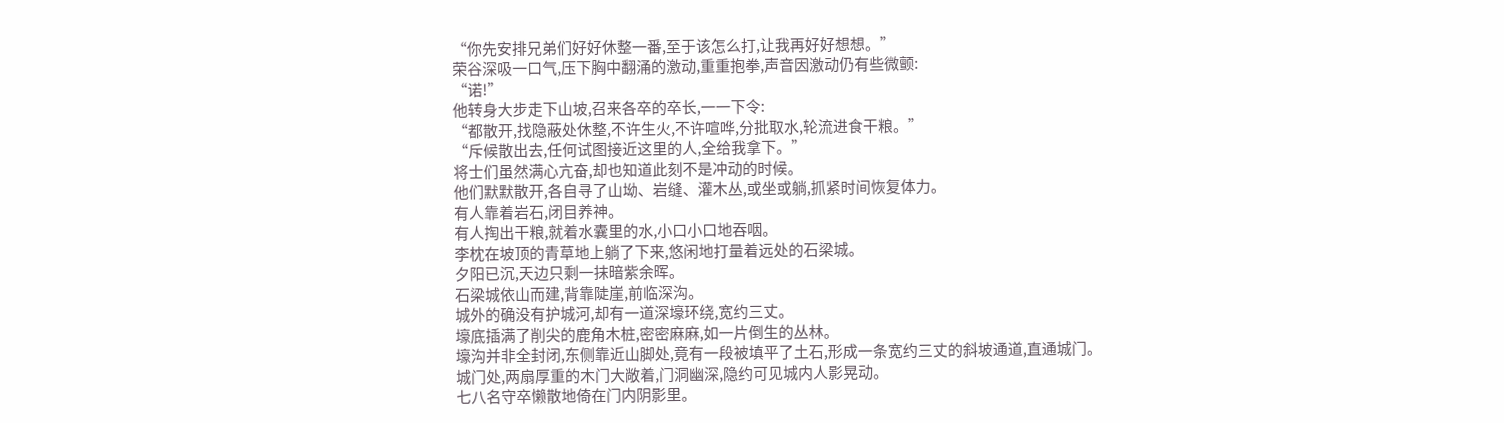“你先安排兄弟们好好休整一番,至于该怎么打,让我再好好想想。”
荣谷深吸一口气,压下胸中翻涌的激动,重重抱拳,声音因激动仍有些微颤:
“诺!”
他转身大步走下山坡,召来各卒的卒长,一一下令:
“都散开,找隐蔽处休整,不许生火,不许喧哗,分批取水,轮流进食干粮。”
“斥候散出去,任何试图接近这里的人,全给我拿下。”
将士们虽然满心亢奋,却也知道此刻不是冲动的时候。
他们默默散开,各自寻了山坳、岩缝、灌木丛,或坐或躺,抓紧时间恢复体力。
有人靠着岩石,闭目养神。
有人掏出干粮,就着水囊里的水,小口小口地吞咽。
李枕在坡顶的青草地上躺了下来,悠闲地打量着远处的石梁城。
夕阳已沉,天边只剩一抹暗紫余晖。
石梁城依山而建,背靠陡崖,前临深沟。
城外的确没有护城河,却有一道深壕环绕,宽约三丈。
壕底插满了削尖的鹿角木桩,密密麻麻,如一片倒生的丛林。
壕沟并非全封闭,东侧靠近山脚处,竟有一段被填平了土石,形成一条宽约三丈的斜坡通道,直通城门。
城门处,两扇厚重的木门大敞着,门洞幽深,隐约可见城内人影晃动。
七八名守卒懒散地倚在门内阴影里。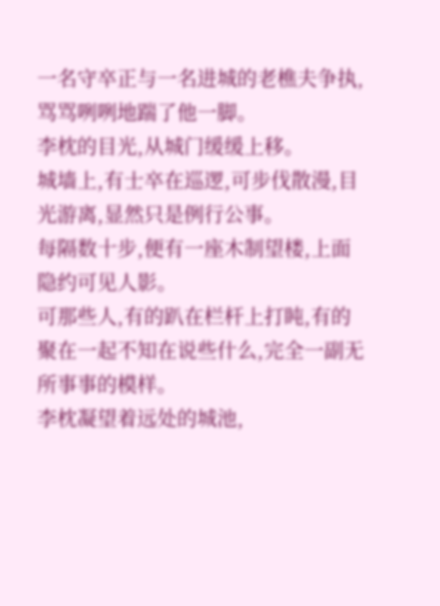一名守卒正与一名进城的老樵夫争执,骂骂咧咧地踹了他一脚。
李枕的目光,从城门缓缓上移。
城墙上,有士卒在巡逻,可步伐散漫,目光游离,显然只是例行公事。
每隔数十步,便有一座木制望楼,上面隐约可见人影。
可那些人,有的趴在栏杆上打盹,有的聚在一起不知在说些什么,完全一副无所事事的模样。
李枕凝望着远处的城池,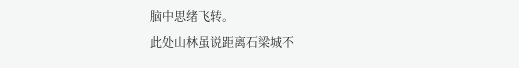脑中思绪飞转。
此处山林虽说距离石梁城不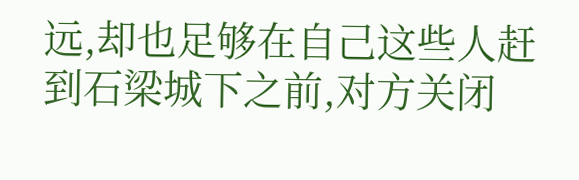远,却也足够在自己这些人赶到石梁城下之前,对方关闭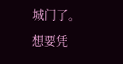城门了。
想要凭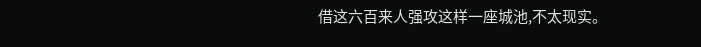借这六百来人强攻这样一座城池,不太现实。